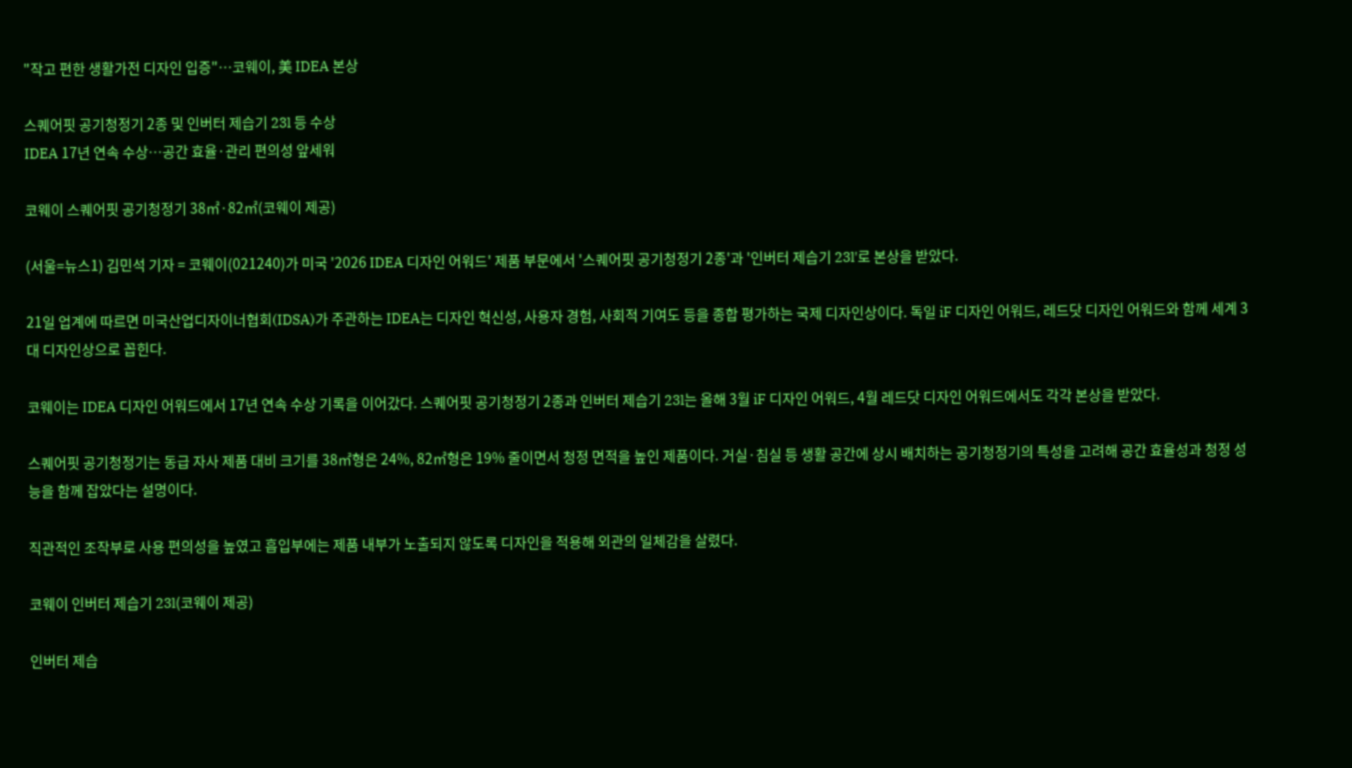"작고 편한 생활가전 디자인 입증"…코웨이, 美 IDEA 본상

스퀘어핏 공기청정기 2종 및 인버터 제습기 23l 등 수상
IDEA 17년 연속 수상…공간 효율·관리 편의성 앞세워

코웨이 스퀘어핏 공기청정기 38㎡·82㎡(코웨이 제공)

(서울=뉴스1) 김민석 기자 = 코웨이(021240)가 미국 '2026 IDEA 디자인 어워드' 제품 부문에서 '스퀘어핏 공기청정기 2종'과 '인버터 제습기 23l'로 본상을 받았다.

21일 업계에 따르면 미국산업디자이너협회(IDSA)가 주관하는 IDEA는 디자인 혁신성, 사용자 경험, 사회적 기여도 등을 종합 평가하는 국제 디자인상이다. 독일 iF 디자인 어워드, 레드닷 디자인 어워드와 함께 세계 3대 디자인상으로 꼽힌다.

코웨이는 IDEA 디자인 어워드에서 17년 연속 수상 기록을 이어갔다. 스퀘어핏 공기청정기 2종과 인버터 제습기 23l는 올해 3월 iF 디자인 어워드, 4월 레드닷 디자인 어워드에서도 각각 본상을 받았다.

스퀘어핏 공기청정기는 동급 자사 제품 대비 크기를 38㎡형은 24%, 82㎡형은 19% 줄이면서 청정 면적을 높인 제품이다. 거실·침실 등 생활 공간에 상시 배치하는 공기청정기의 특성을 고려해 공간 효율성과 청정 성능을 함께 잡았다는 설명이다.

직관적인 조작부로 사용 편의성을 높였고 흡입부에는 제품 내부가 노출되지 않도록 디자인을 적용해 외관의 일체감을 살렸다.

코웨이 인버터 제습기 23l(코웨이 제공)

인버터 제습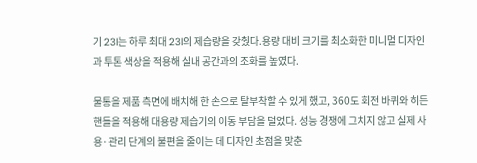기 23l는 하루 최대 23l의 제습량을 갖췄다.용량 대비 크기를 최소화한 미니멀 디자인과 투톤 색상을 적용해 실내 공간과의 조화를 높였다.

물통을 제품 측면에 배치해 한 손으로 탈부착할 수 있게 했고, 360도 회전 바퀴와 히든 핸들을 적용해 대용량 제습기의 이동 부담을 덜었다. 성능 경쟁에 그치지 않고 실제 사용·관리 단계의 불편을 줄이는 데 디자인 초점을 맞춘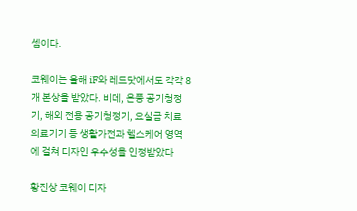셈이다.

코웨이는 올해 iF와 레드닷에서도 각각 8개 본상을 받았다. 비데, 온풍 공기청정기, 해외 전용 공기청정기, 요실금 치료 의료기기 등 생활가전과 헬스케어 영역에 걸쳐 디자인 우수성을 인정받았다

황진상 코웨이 디자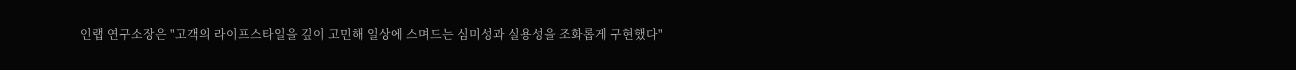인랩 연구소장은 "고객의 라이프스타일을 깊이 고민해 일상에 스며드는 심미성과 실용성을 조화롭게 구현했다"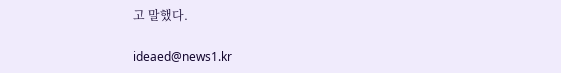고 말했다.

ideaed@news1.kr